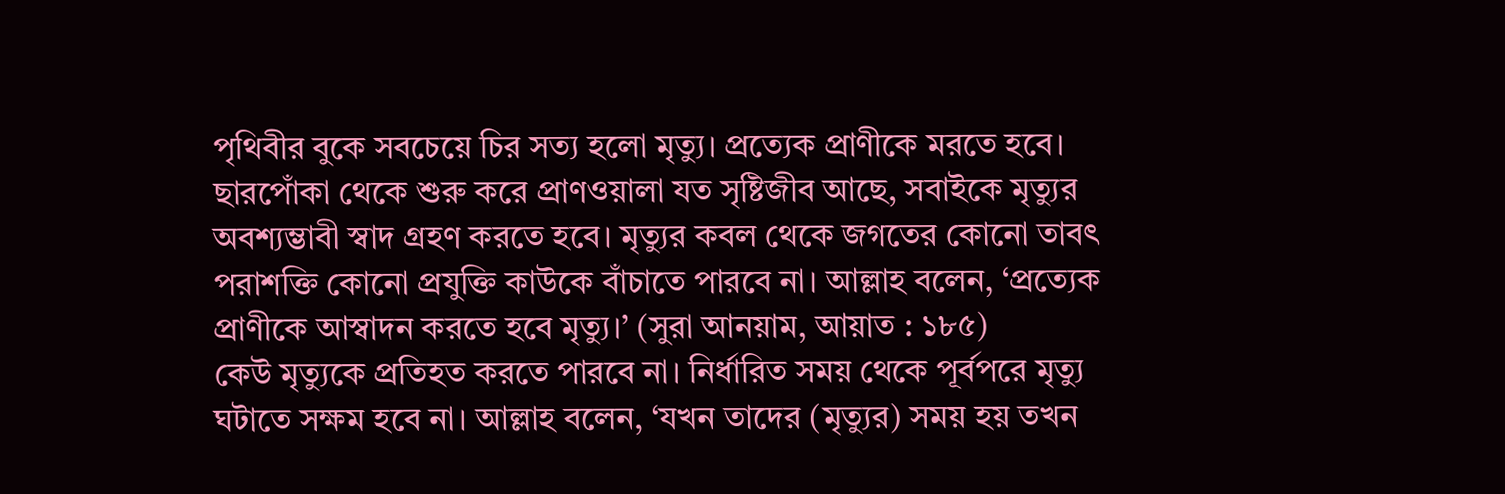পৃথিবীর বুকে সবচেয়ে চির সত্য হলো মৃত্যু। প্রত্যেক প্রাণীকে মরতে হবে। ছারপোঁকা থেকে শুরু করে প্রাণওয়ালা যত সৃষ্টিজীব আছে, সবাইকে মৃত্যুর অবশ্যম্ভাবী স্বাদ গ্রহণ করতে হবে। মৃত্যুর কবল থেকে জগতের কোনো তাবৎ পরাশক্তি কোনো প্রযুক্তি কাউকে বাঁচাতে পারবে না। আল্লাহ বলেন, ‘প্রত্যেক প্রাণীকে আস্বাদন করতে হবে মৃত্যু।’ (সুরা আনয়াম, আয়াত : ১৮৫)
কেউ মৃত্যুকে প্রতিহত করতে পারবে না। নির্ধারিত সময় থেকে পূর্বপরে মৃত্যু ঘটাতে সক্ষম হবে না। আল্লাহ বলেন, ‘যখন তাদের (মৃত্যুর) সময় হয় তখন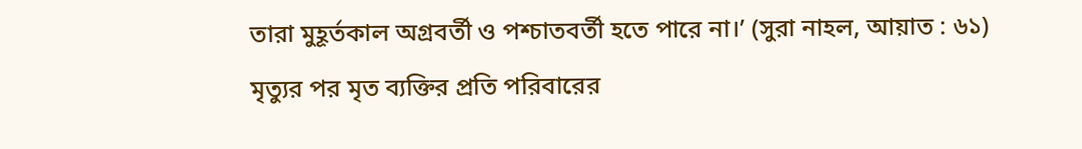তারা মুহূর্তকাল অগ্রবর্তী ও পশ্চাতবর্তী হতে পারে না।’ (সুরা নাহল, আয়াত : ৬১)
মৃত্যুর পর মৃত ব্যক্তির প্রতি পরিবারের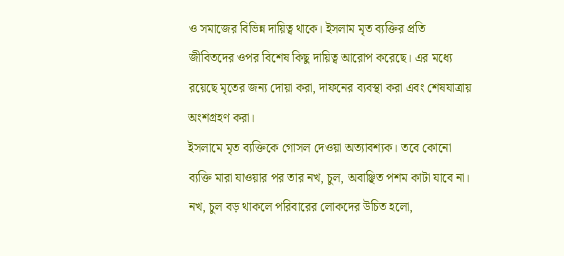ও সমাজের বিভিন্ন দায়িত্ব থাকে। ইসলাম মৃত ব্যক্তির প্রতি জীবিতদের ওপর বিশেষ কিছু দায়িত্ব আরোপ করেছে। এর মধ্যে রয়েছে মৃতের জন্য দোয়া করা, দাফনের ব্যবস্থা করা এবং শেষযাত্রায় অংশগ্রহণ করা।
ইসলামে মৃত ব্যক্তিকে গোসল দেওয়া অত্যাবশ্যক। তবে কোনো ব্যক্তি মারা যাওয়ার পর তার নখ, চুল, অবাঞ্ছিত পশম কাটা যাবে না। নখ, চুল বড় থাকলে পরিবারের লোকদের উচিত হলো,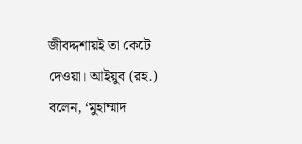জীবদ্দশায়ই তা কেটে দেওয়া। আইয়ুব (রহ.) বলেন, ‘মুহাম্মাদ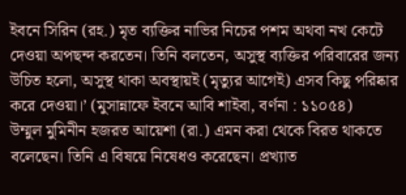ইবনে সিরিন (রহ.) মৃত ব্যক্তির নাভির নিচের পশম অথবা নখ কেটে দেওয়া অপছন্দ করতেন। তিনি বলতেন, অসুস্থ ব্যক্তির পরিবারের জন্য উচিত হলো, অসুস্থ থাকা অবস্থায়ই (মৃত্যুর আগেই) এসব কিছু পরিষ্কার করে দেওয়া।’ (মুসান্নাফে ইবনে আবি শাইবা, বর্ণনা : ১১০৫৪)
উম্মুল মুমিনীন হজরত আয়েশা (রা.) এমন করা থেকে বিরত থাকতে বলেছেন। তিনি এ বিষয়ে নিষেধও করেছেন। প্রখ্যাত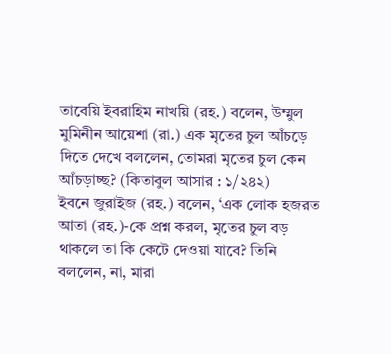তাবেয়ি ইবরাহিম নাখয়ি (রহ.) বলেন, উম্মুল মুমিনীন আয়েশা (রা.) এক মৃতের চুল আঁচড়ে দিতে দেখে বললেন, তোমরা মৃতের চুল কেন আঁচড়াচ্ছ? (কিতাবুল আসার : ১/২৪২)
ইবনে জুরাইজ (রহ.) বলেন, ‘এক লোক হজরত আতা (রহ.)-কে প্রশ্ন করল, মৃতের চুল বড় থাকলে তা কি কেটে দেওয়া যাবে? তিনি বললেন, না, মারা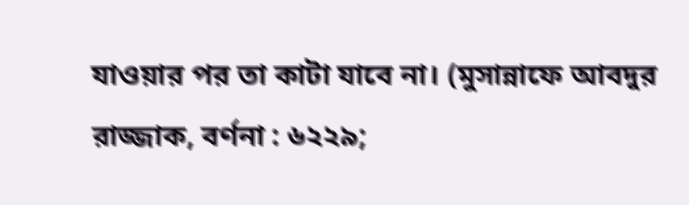যাওয়ার পর তা কাটা যাবে না। (মুসান্নাফে আবদুর রাজ্জাক, বর্ণনা : ৬২২৯;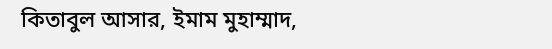কিতাবুল আসার, ইমাম মুহাম্মাদ,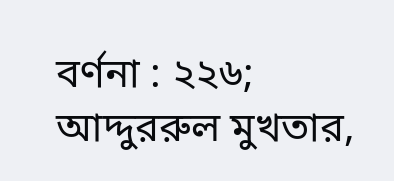বর্ণনা : ২২৬; আদ্দুররুল মুখতার,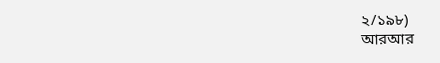২/১৯৮)
আরআর